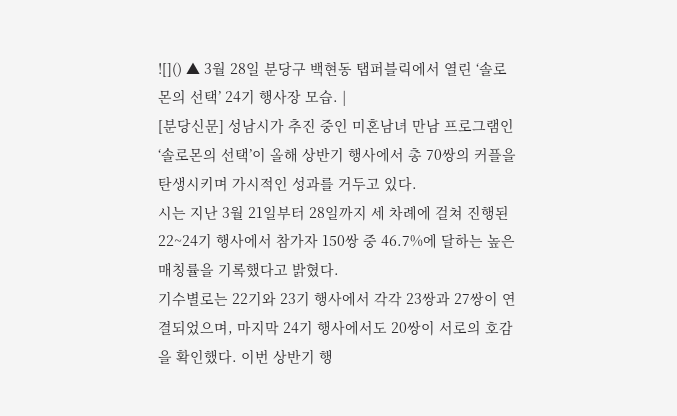![]() ▲ 3월 28일 분당구 백현동 탭퍼블릭에서 열린 ‘솔로몬의 선택’ 24기 행사장 모습. |
[분당신문] 성남시가 추진 중인 미혼남녀 만남 프로그램인 ‘솔로몬의 선택’이 올해 상반기 행사에서 총 70쌍의 커플을 탄생시키며 가시적인 성과를 거두고 있다.
시는 지난 3월 21일부터 28일까지 세 차례에 걸쳐 진행된 22~24기 행사에서 참가자 150쌍 중 46.7%에 달하는 높은 매칭률을 기록했다고 밝혔다.
기수별로는 22기와 23기 행사에서 각각 23쌍과 27쌍이 연결되었으며, 마지막 24기 행사에서도 20쌍이 서로의 호감을 확인했다. 이번 상반기 행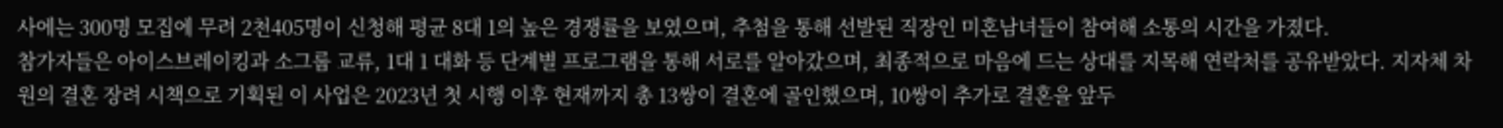사에는 300명 모집에 무려 2천405명이 신청해 평균 8대 1의 높은 경쟁률을 보였으며, 추첨을 통해 선발된 직장인 미혼남녀들이 참여해 소통의 시간을 가졌다.
참가자들은 아이스브레이킹과 소그룹 교류, 1대 1 대화 등 단계별 프로그램을 통해 서로를 알아갔으며, 최종적으로 마음에 드는 상대를 지목해 연락처를 공유받았다. 지자체 차원의 결혼 장려 시책으로 기획된 이 사업은 2023년 첫 시행 이후 현재까지 총 13쌍이 결혼에 골인했으며, 10쌍이 추가로 결혼을 앞두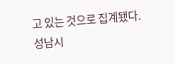고 있는 것으로 집계됐다.
성남시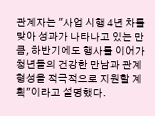관계자는 "사업 시행 4년 차를 맞아 성과가 나타나고 있는 만큼, 하반기에도 행사를 이어가 청년들의 건강한 만남과 관계 형성을 적극적으로 지원할 계획"이라고 설명했다.